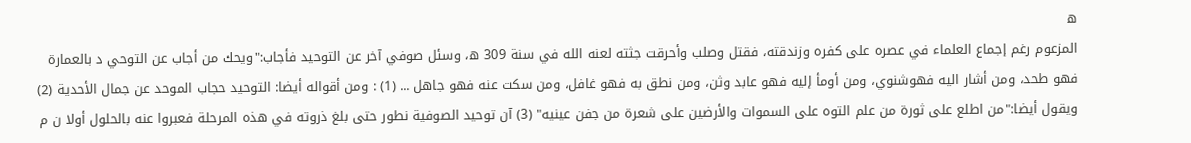ه
المزعوم رغم إجماع العلماء في عصره على كفره وزندقته، فقتل وصلب وأحرقت جثته لعنه الله في سنة 309 ه، وسئل صوفي آخر عن التوحيد فأجاب:"ويحك من أجاب عن التوحي د بالعمارة فهو طحد، ومن أشار اليه فهوشنوي، ومن أومأ إليه فهو عابد وثن، ومن نطق به فهو غافل، ومن سكت عنه فهو جاهل ... (1) : ومن أقواله أيضا: التوحيد حجاب الموحد عن جمال الأحدية (2) ويقول أيضا:"من اطلع على ثورة من علم التوه على السموات والأرضين على شعرة من جفن عينيه" (3) آن توحيد الصوفية نطور حتى بلغ ذروته في هذه المرحلة فعبروا عنه بالحلول أولا ن م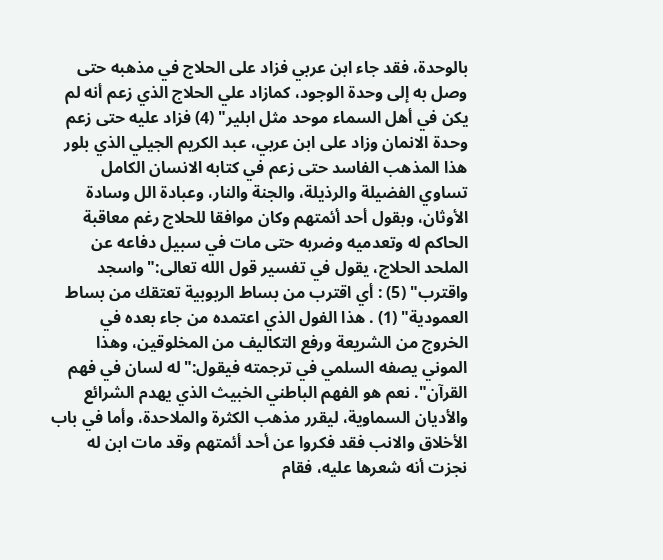بالوحدة، فقد جاء ابن عربي فزاد على الحلاج في مذهبه حتى وصل به إلى وحدة الوجود، کمازاد علي الحلاج الذي زعم أنه لم يكن في أهل السماء موحد مثل ابلير" (4) فزاد عليه حتى زعم وحدة الانمان وزاد على ابن عربي، عبد الكريم الجيلي الذي بلور هذا المذهب الفاسد حتى زعم في كتابه الانسان الكامل تساوي الفضيلة والرذيلة، والجنة والنار، وعبادة الل وسادة الأوثان، وبقول أحد أئمتهم وكان موافقا للحلاج رغم معاقبة الحاكم له وتعدميه وضربه حتى مات في سبيل دفاعه عن الملحد الحلاج، يقول في تفسير قول الله تعالى:"واسجد واقترب" (5) : أي اقترب من بساط الربوبية تعتقك من بساط العمودية" (1) . هذا الفول الذي اعتمده من جاء بعده في الخروج من الشريعة ورفع التكاليف من المخلوقين، وهذا الموني يصفه السلمي في ترجمته فيقول:"له لسان في فهم القرآن". نعم هو الفهم الباطني الخبيث الذي يهدم الشرائع والأديان السماوية، ليقرر مذهب الكثرة والملاحدة، وأما في باب الأخلاق والانب فقد فكروا عن أحد أئمتهم وقد مات ابن له نجزت أنه شعرها عليه، فقام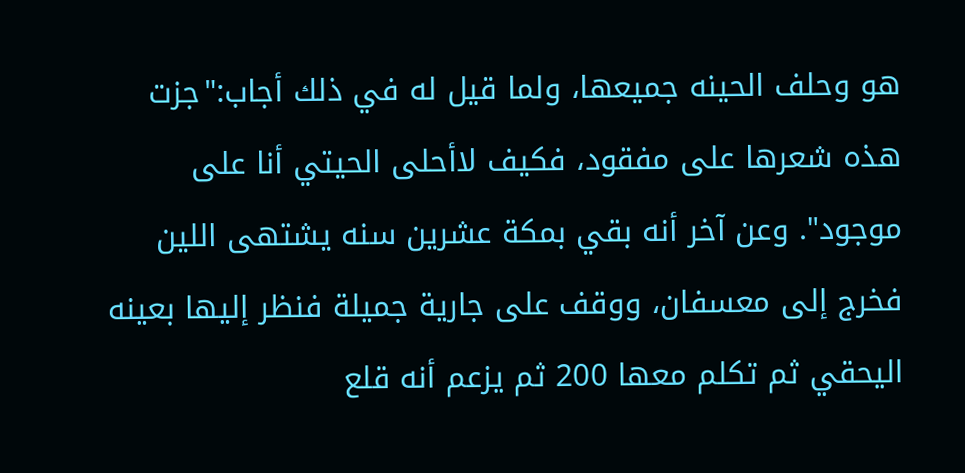هو وحلف الحينه جميعها، ولما قيل له في ذلك أجاب:"جزت هذه شعرها على مفقود، فكيف لاأحلى الحيتي أنا على موجود". وعن آخر أنه بقي بمكة عشرين سنه يشتهى اللين فخرج إلى معسفان، ووقف على جارية جميلة فنظر إليها بعينه اليحقي ثم تكلم معها 200 ثم يزعم أنه قلع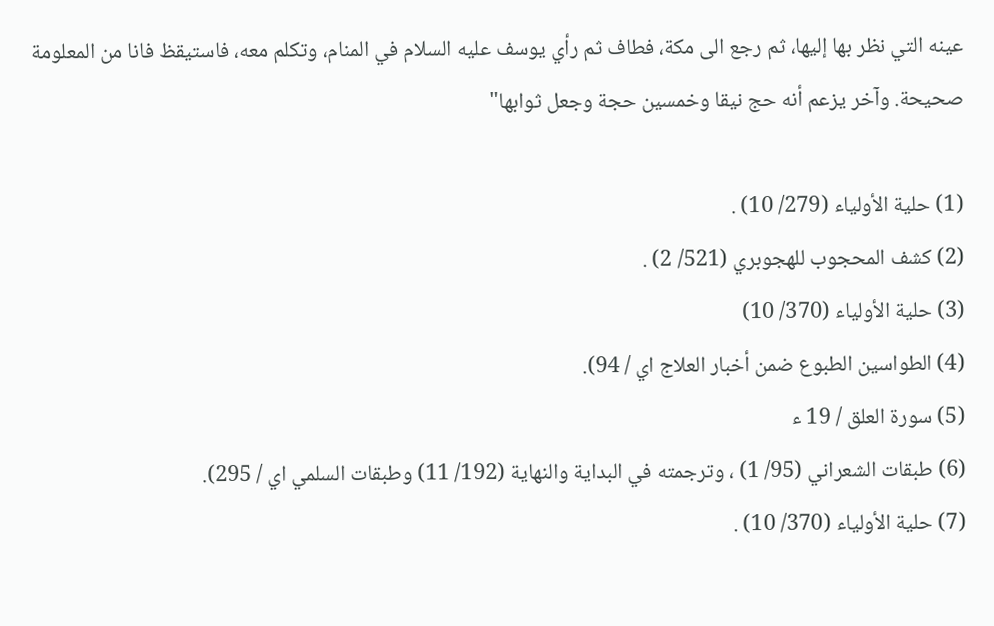عينه التي نظر بها إليها، ثم رجع الى مكة، فطاف ثم رأي يوسف عليه السلام في المنام، وتكلم معه، فاستيقظ فانا من المعلومة صحيحة. وآخر يزعم أنه حج نيقا وخمسين حجة وجعل ثوابها"

(1) حلية الأولياء (279/ 10) .
(2) کشف المحجوب للهجوبري (521/ 2) .
(3) حلية الأولياء (370/ 10)
(4) الطواسين الطبوع ضمن أخبار العلاج اي / 94).
(5) سورة العلق / 19 ء
(6) طبقات الشعراني (95/ 1) ، وترجمته في البداية والنهاية (192/ 11) وطبقات السلمي اي / 295).
(7) حلية الأولياء (370/ 10) .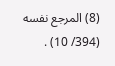(8) المرجع نفسه (394/ 10) .